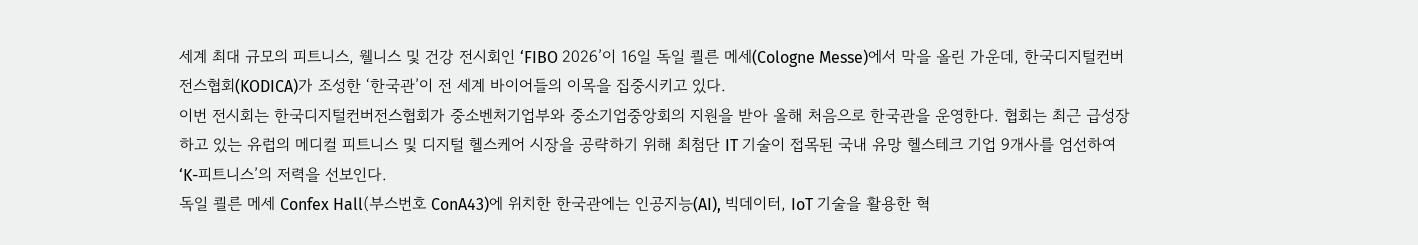세계 최대 규모의 피트니스, 웰니스 및 건강 전시회인 ‘FIBO 2026’이 16일 독일 쾰른 메세(Cologne Messe)에서 막을 올린 가운데, 한국디지털컨버전스협회(KODICA)가 조성한 ‘한국관’이 전 세계 바이어들의 이목을 집중시키고 있다.
이번 전시회는 한국디지털컨버전스협회가 중소벤처기업부와 중소기업중앙회의 지원을 받아 올해 처음으로 한국관을 운영한다. 협회는 최근 급성장하고 있는 유럽의 메디컬 피트니스 및 디지털 헬스케어 시장을 공략하기 위해 최첨단 IT 기술이 접목된 국내 유망 헬스테크 기업 9개사를 엄선하여 ‘K-피트니스’의 저력을 선보인다.
독일 쾰른 메세 Confex Hall(부스번호 ConA43)에 위치한 한국관에는 인공지능(AI), 빅데이터, IoT 기술을 활용한 혁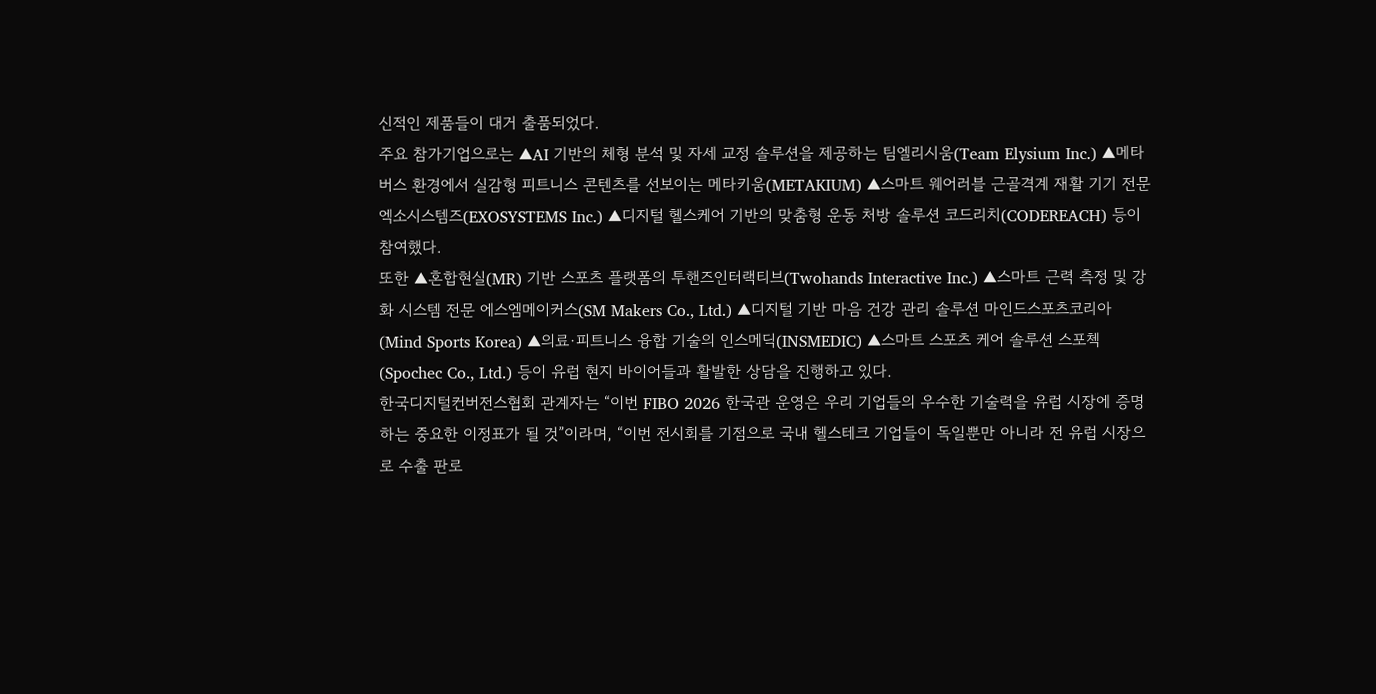신적인 제품들이 대거 출품되었다.
주요 참가기업으로는 ▲AI 기반의 체형 분석 및 자세 교정 솔루션을 제공하는 팀엘리시움(Team Elysium Inc.) ▲메타버스 환경에서 실감형 피트니스 콘텐츠를 선보이는 메타키움(METAKIUM) ▲스마트 웨어러블 근골격계 재활 기기 전문 엑소시스템즈(EXOSYSTEMS Inc.) ▲디지털 헬스케어 기반의 맞춤형 운동 처방 솔루션 코드리치(CODEREACH) 등이 참여했다.
또한 ▲혼합현실(MR) 기반 스포츠 플랫폼의 투핸즈인터랙티브(Twohands Interactive Inc.) ▲스마트 근력 측정 및 강화 시스템 전문 에스엠메이커스(SM Makers Co., Ltd.) ▲디지털 기반 마음 건강 관리 솔루션 마인드스포츠코리아(Mind Sports Korea) ▲의료·피트니스 융합 기술의 인스메딕(INSMEDIC) ▲스마트 스포츠 케어 솔루션 스포첵(Spochec Co., Ltd.) 등이 유럽 현지 바이어들과 활발한 상담을 진행하고 있다.
한국디지털컨버전스협회 관계자는 “이번 FIBO 2026 한국관 운영은 우리 기업들의 우수한 기술력을 유럽 시장에 증명하는 중요한 이정표가 될 것”이라며, “이번 전시회를 기점으로 국내 헬스테크 기업들이 독일뿐만 아니라 전 유럽 시장으로 수출 판로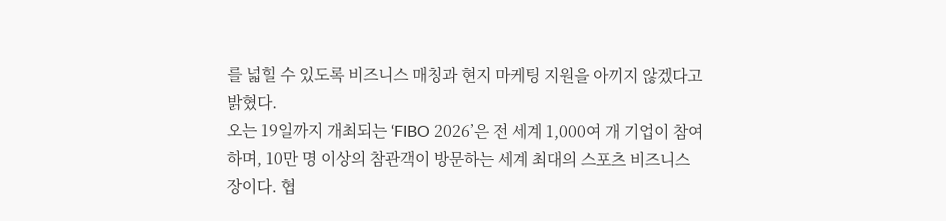를 넓힐 수 있도록 비즈니스 매칭과 현지 마케팅 지원을 아끼지 않겠다고 밝혔다.
오는 19일까지 개최되는 ‘FIBO 2026’은 전 세계 1,000여 개 기업이 참여하며, 10만 명 이상의 참관객이 방문하는 세계 최대의 스포츠 비즈니스 장이다. 협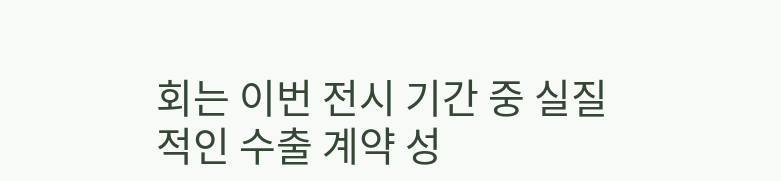회는 이번 전시 기간 중 실질적인 수출 계약 성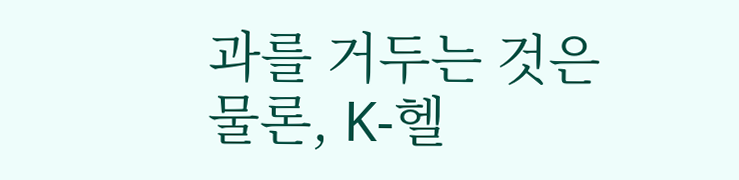과를 거두는 것은 물론, K-헬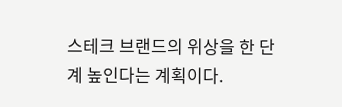스테크 브랜드의 위상을 한 단계 높인다는 계획이다.